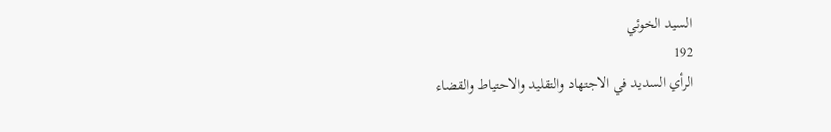السيد الخوئي
192
الرأي السديد في الاجتهاد والتقليد والاحتياط والقضاء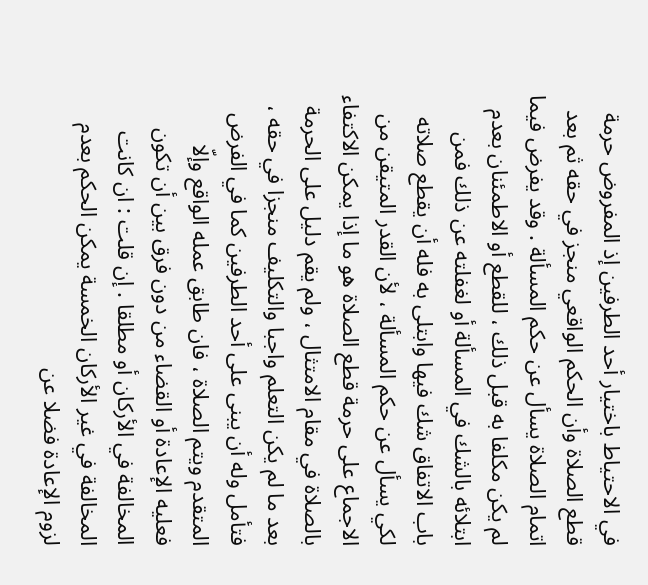في الاحتياط باختيار أحد الطرفين إذ المفروض حرمة قطع الصلاة وأن الحكم الواقعي منجز في حقه ثم بعد اتمام الصلاة يسأل عن حكم المسألة . وقد يفرض فيما لم يكن مكلفا به قبل ذلك ، للقطع أو الاطمئنان بعدم ابتلائه بالشك في المسألة أو لغفلته عن ذلك فمن باب الاتفاق شك فيها وابتلى به فله أن يقطع صلاته لكي يسأل عن حكم المسألة ، لأن القدر المتيقن من الاجماع على حرمة قطع الصلاة هو ما إذا يمكن الاكتفاء بالصلاة في مقام الامتثال ، ولم يقم دليل على الحرمة بعد ما لم يكن التعلم واجبا والتكليف منجزا في حقه ، فتأمل وله أن يبنى على أحد الطرفين كما في الفرض المتقدم ويتم الصلاة ، فان طابق عمله الواقع وإلّا فعليه الإعادة أو القضاء من دون فرق بين أن تكون المخالفة في الأركان أو مطلقا . إن قلت : ان كانت المخالفة في غير الأركان الخمسة يمكن الحكم بعدم لزوم الإعادة فضلا عن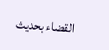القضاء بحديث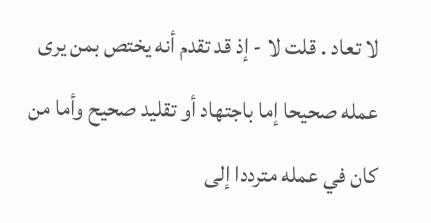لا تعاد . قلت لا - إذ قد تقدم أنه يختص بمن يرى عمله صحيحا إما باجتهاد أو تقليد صحيح وأما من كان في عمله مترددا إلى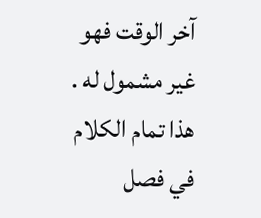آخر الوقت فهو غير مشمول له . هذا تمام الكلام في فصل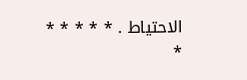الاحتياط . * * * * * *